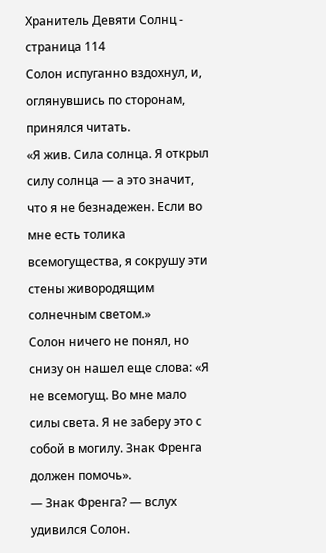Хранитель Девяти Солнц - страница 114
Солон испуганно вздохнул, и, оглянувшись по сторонам, принялся читать.
«Я жив. Сила солнца. Я открыл силу солнца — а это значит, что я не безнадежен. Если во мне есть толика всемогущества, я сокрушу эти стены живородящим солнечным светом.»
Солон ничего не понял, но снизу он нашел еще слова: «Я не всемогущ. Во мне мало силы света. Я не заберу это с собой в могилу. Знак Френга должен помочь».
— Знак Френга? — вслух удивился Солон.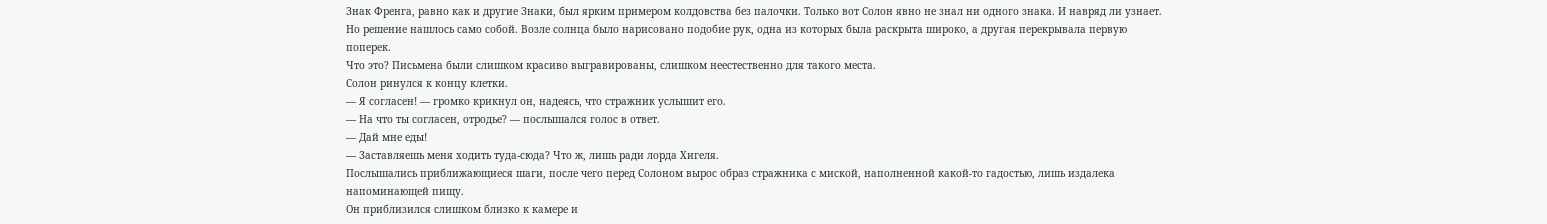Знак Френга, равно как и другие Знаки, был ярким примером колдовства без палочки. Только вот Солон явно не знал ни одного знака. И навряд ли узнает.
Но решение нашлось само собой. Возле солнца было нарисовано подобие рук, одна из которых была раскрыта широко, а другая перекрывала первую поперек.
Что это? Письмена были слишком красиво выгравированы, слишком неестественно для такого места.
Солон ринулся к концу клетки.
— Я согласен! — громко крикнул он, надеясь, что стражник услышит его.
— На что ты согласен, отродье? — послышался голос в ответ.
— Дай мне еды!
— Заставляешь меня ходить туда-сюда? Что ж, лишь ради лорда Хигеля.
Послышались приближающиеся шаги, после чего перед Солоном вырос образ стражника с миской, наполненной какой-то гадостью, лишь издалека напоминающей пищу.
Он приблизился слишком близко к камере и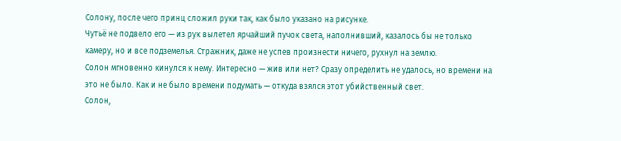Солону, после чего принц сложил руки так, как было указано на рисунке.
Чутьё не подвело его — из рук вылетел ярчайший пучок света, наполнивший, казалось бы не только камеру, но и все подземелья. Стражник, даже не успев произнести ничего, рухнул на землю.
Солон мгновенно кинулся к нему. Интересно — жив или нет? Сразу определить не удалось, но времени на это не было. Как и не было времени подумать — откуда взялся этот убийственный свет.
Солон,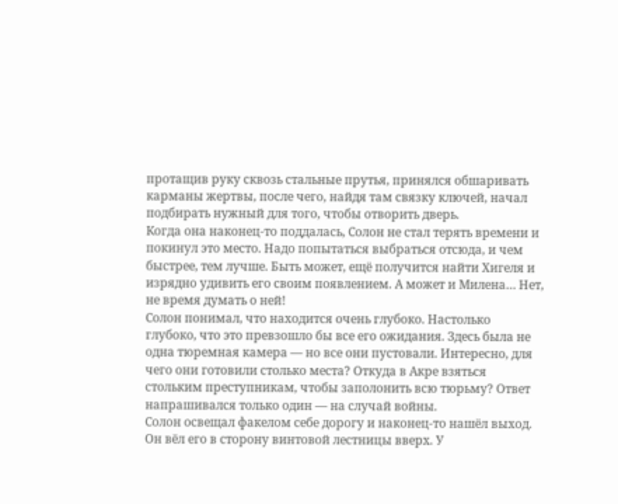протащив руку сквозь стальные прутья, принялся обшаривать карманы жертвы, после чего, найдя там связку ключей, начал подбирать нужный для того, чтобы отворить дверь.
Когда она наконец-то поддалась, Солон не стал терять времени и покинул это место. Надо попытаться выбраться отсюда, и чем быстрее, тем лучше. Быть может, ещё получится найти Хигеля и изрядно удивить его своим появлением. А может и Милена… Нет, не время думать о ней!
Солон понимал, что находится очень глубоко. Настолько глубоко, что это превзошло бы все его ожидания. Здесь была не одна тюремная камера — но все они пустовали. Интересно, для чего они готовили столько места? Откуда в Акре взяться стольким преступникам, чтобы заполонить всю тюрьму? Ответ напрашивался только один — на случай войны.
Солон освещал факелом себе дорогу и наконец-то нашёл выход. Он вёл его в сторону винтовой лестницы вверх. У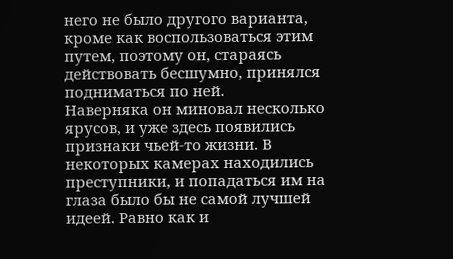него не было другого варианта, кроме как воспользоваться этим путем, поэтому он, стараясь действовать бесшумно, принялся подниматься по ней.
Наверняка он миновал несколько ярусов, и уже здесь появились признаки чьей-то жизни. В некоторых камерах находились преступники, и попадаться им на глаза было бы не самой лучшей идеей. Равно как и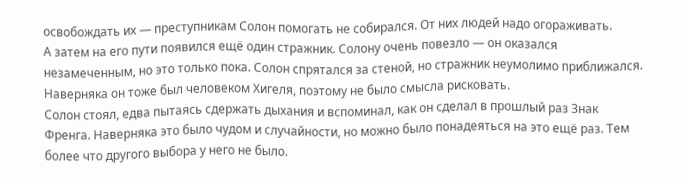освобождать их — преступникам Солон помогать не собирался. От них людей надо огораживать.
А затем на его пути появился ещё один стражник. Солону очень повезло — он оказался незамеченным, но это только пока. Солон спрятался за стеной, но стражник неумолимо приближался. Наверняка он тоже был человеком Хигеля, поэтому не было смысла рисковать.
Солон стоял, едва пытаясь сдержать дыхания и вспоминал, как он сделал в прошлый раз Знак Френга. Наверняка это было чудом и случайности, но можно было понадеяться на это ещё раз. Тем более что другого выбора у него не было.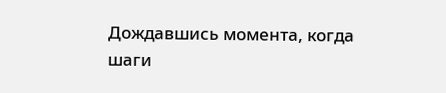Дождавшись момента, когда шаги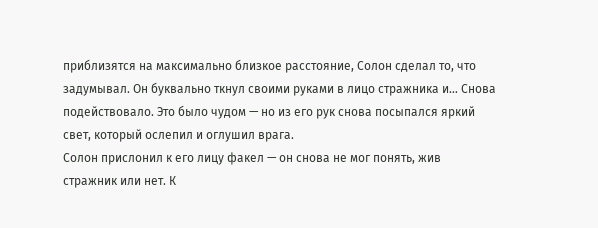приблизятся на максимально близкое расстояние, Солон сделал то, что задумывал. Он буквально ткнул своими руками в лицо стражника и… Снова подействовало. Это было чудом — но из его рук снова посыпался яркий свет, который ослепил и оглушил врага.
Солон прислонил к его лицу факел — он снова не мог понять, жив стражник или нет. К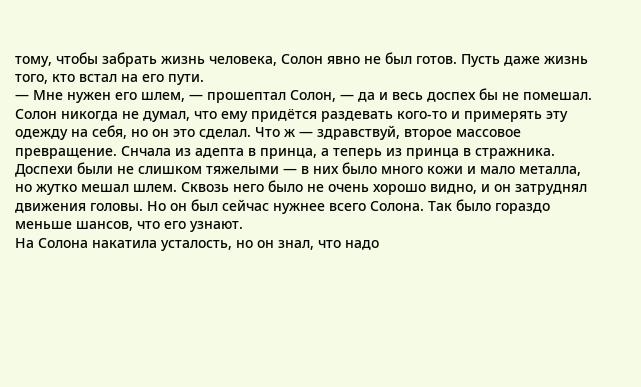тому, чтобы забрать жизнь человека, Солон явно не был готов. Пусть даже жизнь того, кто встал на его пути.
— Мне нужен его шлем, — прошептал Солон, — да и весь доспех бы не помешал.
Солон никогда не думал, что ему придётся раздевать кого-то и примерять эту одежду на себя, но он это сделал. Что ж — здравствуй, второе массовое превращение. Снчала из адепта в принца, а теперь из принца в стражника.
Доспехи были не слишком тяжелыми — в них было много кожи и мало металла, но жутко мешал шлем. Сквозь него было не очень хорошо видно, и он затруднял движения головы. Но он был сейчас нужнее всего Солона. Так было гораздо меньше шансов, что его узнают.
На Солона накатила усталость, но он знал, что надо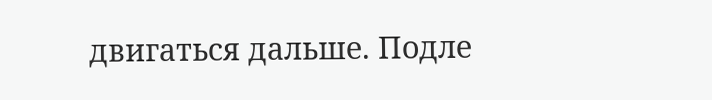двигаться дальше. Подле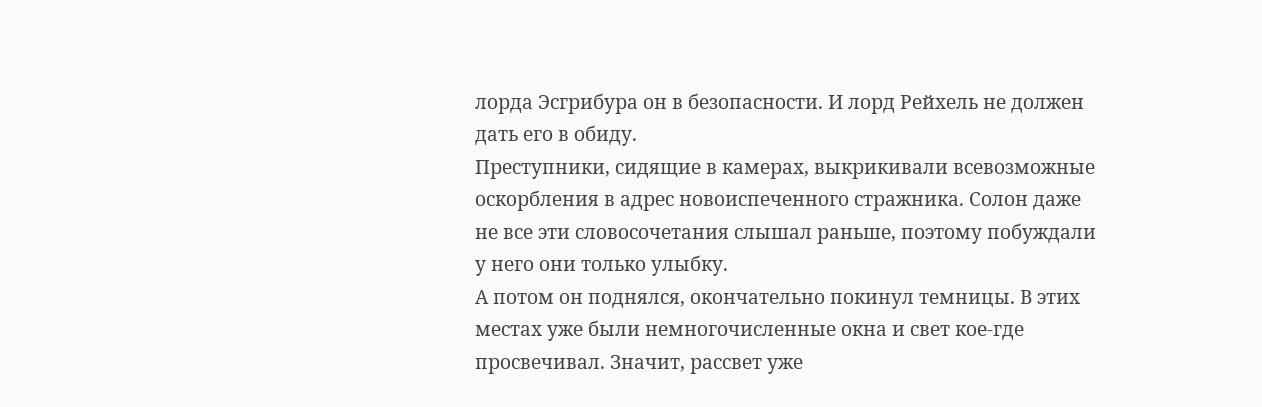лорда Эсгрибура он в безопасности. И лорд Рейхель не должен дать его в обиду.
Преступники, сидящие в камерах, выкрикивали всевозможные оскорбления в адрес новоиспеченного стражника. Солон даже не все эти словосочетания слышал раньше, поэтому побуждали у него они только улыбку.
А потом он поднялся, окончательно покинул темницы. В этих местах уже были немногочисленные окна и свет кое-где просвечивал. Значит, рассвет уже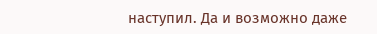наступил. Да и возможно даже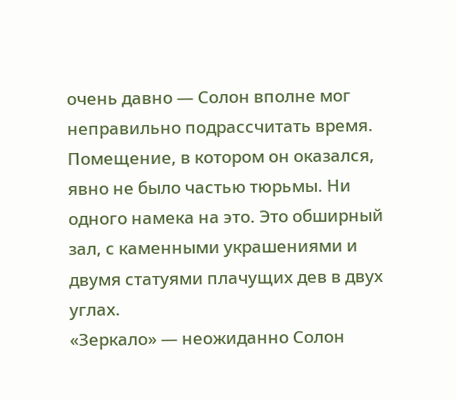очень давно — Солон вполне мог неправильно подрассчитать время.
Помещение, в котором он оказался, явно не было частью тюрьмы. Ни одного намека на это. Это обширный зал, с каменными украшениями и двумя статуями плачущих дев в двух углах.
«Зеркало» — неожиданно Солон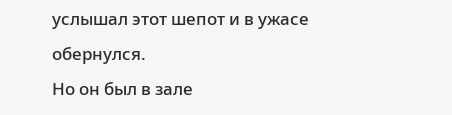услышал этот шепот и в ужасе обернулся.
Но он был в зале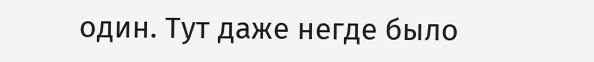один. Тут даже негде было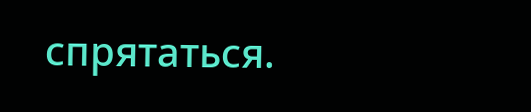спрятаться.